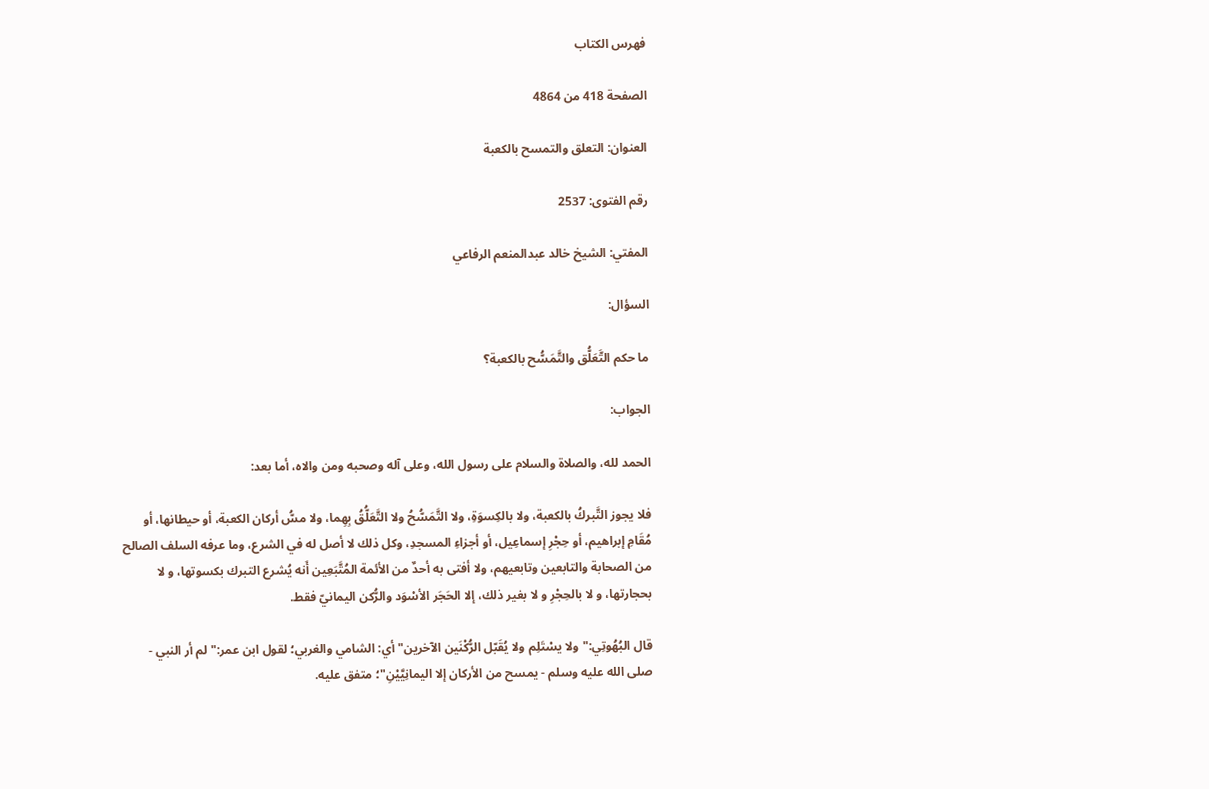فهرس الكتاب

الصفحة 418 من 4864

العنوان: التعلق والتمسح بالكعبة

رقم الفتوى: 2537

المفتي: الشيخ خالد عبدالمنعم الرفاعي

السؤال:

ما حكم التَّعَلُّق والتَّمَسُّح بالكعبة؟

الجواب:

الحمد لله، والصلاة والسلام على رسول الله، وعلى آله وصحبه ومن والاه، أما بعد:

فلا يجوز التَّبركُ بالكعبة، ولا بالكِسوَةِ، ولا التَّمَسُّحُ ولا التَّعَلُّقُ بِهِما، ولا مسُّ أركان الكعبة، أو حيطانها، أو مُقَامِ إبراهيم، أو حِجْرِ إسماعِيل، أو أجزاءِ المسجدِ، وكل ذلك لا أصل له في الشرع، وما عرفه السلف الصالح من الصحابة والتابعين وتابعيهم، ولا أفتى به أحدٌ من الأئمة المُتَّبَعِين أَنه يُشرع التبرك بكسوتها، و لا بحجارتها، و لا بالحِجْرِ و لا بغير ذلك، إلا الحَجَر الأسْوَد والرُّكن اليمانيّ فقط.

قال البُهُوتِي:"ولا يسْتَلِم ولا يُقَبّل الرُّكْنَين الآخرين"أي: الشامي والغربي؛ لقول ابن عمر:"لم أر النبي - صلى الله عليه وسلم - يمسح من الأركان إلا اليمانِيَّيْنِ"؛ متفق عليه.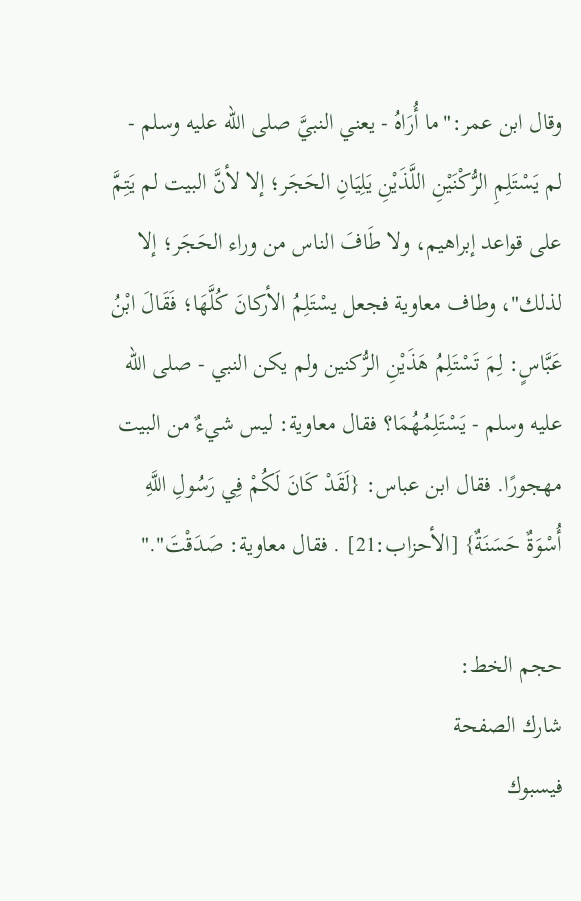وقال ابن عمر:"ما أُرَاهُ - يعني النبيَّ صلى الله عليه وسلم - لم يَسْتَلِمِ الرُّكْنَيْنِ اللَّذَيْنِ يَلِيَانِ الحَجَر؛ إلا لأنَّ البيت لم يَتِمَّ على قواعد إبراهيم، ولا طَافَ الناس من وراء الحَجَر؛ إلا لذلك"، وطاف معاوية فجعل يسْتَلِمُ الأركانَ كُلَّهَا؛ فَقَالَ ابْنُ عَبَّاسٍ: لِمَ تَسْتَلِمُ هَذَيْنِ الرُّكنين ولم يكن النبي - صلى الله عليه وسلم - يَسْتَلِمُهُمَا؟ فقال معاوية: ليس شيءٌ من البيت مهجورًا. فقال ابن عباس: {لَقَدْ كَانَ لَكُمْ فِي رَسُولِ اللَّهِ أُسْوَةٌ حَسَنَةٌ} [الأحزاب:21] . فقال معاوية: صَدَقْتَ"."

حجم الخط:
شارك الصفحة
فيسبوك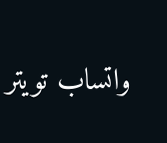واتساب تويتر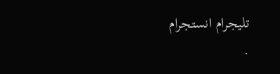تليجرام انستجرام
.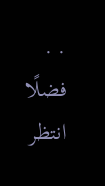. .
فضلًا انتظر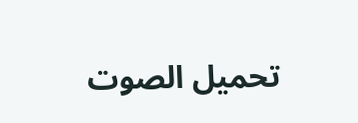تحميل الصوت